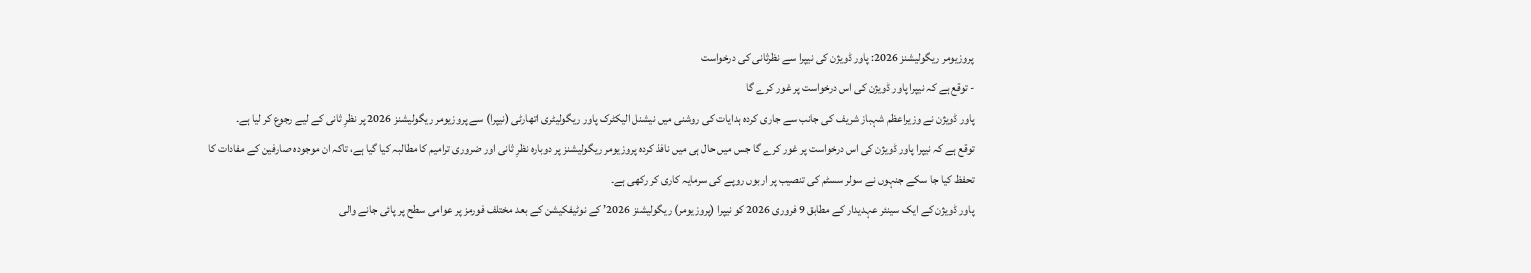پروزیومر ریگولیشنز 2026: پاور ڈویژن کی نیپرا سے نظرثانی کی درخواست
- توقع ہے کہ نیپرا پاور ڈویژن کی اس درخواست پر غور کرے گا
پاور ڈویژن نے وزیراعظم شہباز شریف کی جانب سے جاری کردہ ہدایات کی روشنی میں نیشنل الیکٹرک پاور ریگولیٹری اتھارٹی (نیپرا) سے پروزیومر ریگولیشنز 2026 پر نظرِ ثانی کے لیے رجوع کر لیا ہے۔
توقع ہے کہ نیپرا پاور ڈویژن کی اس درخواست پر غور کرے گا جس میں حال ہی میں نافذ کردہ پروزیومر ریگولیشنز پر دوبارہ نظرِ ثانی اور ضروری ترامیم کا مطالبہ کیا گیا ہے، تاکہ ان موجودہ صارفین کے مفادات کا تحفظ کیا جا سکے جنہوں نے سولر سسٹم کی تنصیب پر اربوں روپے کی سرمایہ کاری کر رکھی ہے۔
پاور ڈویژن کے ایک سینئر عہدیدار کے مطابق 9 فروری 2026 کو نیپرا (پروزیومر) ریگولیشنز 2026’ کے نوٹیفکیشن کے بعد مختلف فورمز پر عوامی سطح پر پائی جانے والی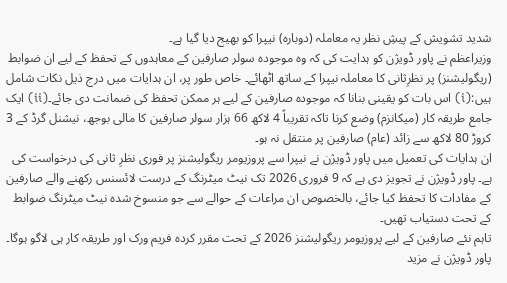شدید تشویش کے پیشِ نظر یہ معاملہ (دوبارہ) نیپرا کو بھیج دیا گیا ہے۔
وزیراعظم نے پاور ڈویژن کو ہدایت کی کہ وہ موجودہ سولر صارفین کے معاہدوں کے تحفظ کے لیے ان ضوابط (ریگولیشنز) پر نظرِثانی کا معاملہ نیپرا کے ساتھ اٹھائے۔ خاص طور پر، ان ہدایات میں درج ذیل نکات شامل ہیں:(i) اس بات کو یقینی بنانا کہ موجودہ صارفین کے لیے ہر ممکن تحفظ کی ضمانت دی جائے۔(ii) ایک جامع طریقہ کار (میکانزم) وضع کرنا تاکہ تقریباً 4 لاکھ 66 ہزار سولر صارفین کا مالی بوجھ، نیشنل گرڈ کے 3 کروڑ 80 لاکھ سے زائد (عام) صارفین پر منتقل نہ ہو۔
ان ہدایات کی تعمیل میں پاور ڈویژن نے نیپرا سے پروزیومر ریگولیشنز پر فوری نظرِ ثانی کی درخواست کی ہے۔ پاور ڈویژن نے تجویز دی ہے کہ 9 فروری 2026 تک نیٹ میٹرنگ کے درست لائسنس رکھنے والے صارفین کے مفادات کا تحفظ کیا جائے، بالخصوص ان مراعات کے حوالے سے جو منسوخ شدہ نیٹ میٹرنگ ضوابط کے تحت دستیاب تھیں۔
تاہم نئے صارفین کے لیے پروزیومر ریگولیشنز 2026 کے تحت مقرر کردہ فریم ورک اور طریقہ کار ہی لاگو ہوگا۔
پاور ڈویژن نے مزید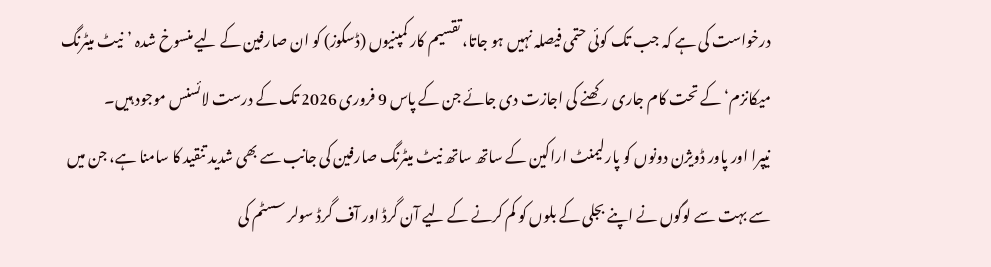درخواست کی ہے کہ جب تک کوئی حتمی فیصلہ نہیں ہو جاتا، تقسیم کار کمپنیوں (ڈسکوز) کو ان صارفین کے لیے منسوخ شدہ ’نیٹ میٹرنگ میکانزم‘ کے تحت کام جاری رکھنے کی اجازت دی جائے جن کے پاس 9 فروری 2026 تک کے درست لائسنس موجود ہیں۔
نیپرا اور پاور ڈویژن دونوں کو پارلیمنٹ اراکین کے ساتھ ساتھ نیٹ میٹرنگ صارفین کی جانب سے بھی شدید تنقید کا سامنا ہے، جن میں سے بہت سے لوگوں نے اپنے بجلی کے بلوں کو کم کرنے کے لیے آن گرڈ اور آف گرڈ سولر سسٹم کی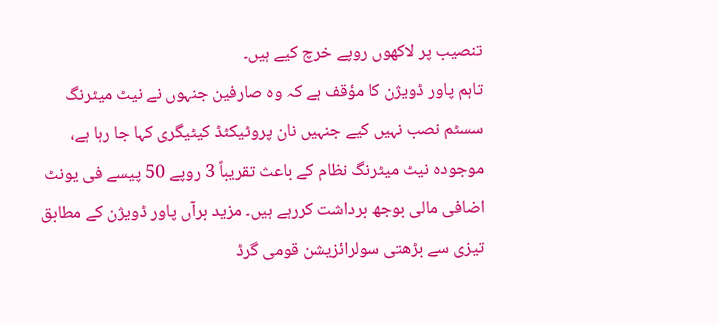تنصیب پر لاکھوں روپے خرچ کیے ہیں۔
تاہم پاور ڈویژن کا مؤقف ہے کہ وہ صارفین جنہوں نے نیٹ میٹرنگ سسٹم نصب نہیں کیے جنہیں نان پروٹیکٹڈ کیٹیگری کہا جا رہا ہے، موجودہ نیٹ میٹرنگ نظام کے باعث تقریباً 3 روپے 50 پیسے فی یونٹ اضافی مالی بوجھ برداشت کررہے ہیں۔ مزید برآں پاور ڈویژن کے مطابق تیزی سے بڑھتی سولرائزیشن قومی گرڈ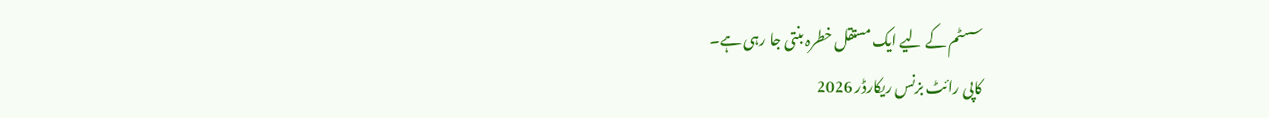سسٹم کے لیے ایک مستقل خطرہ بنتی جا رہی ہے۔
کاپی رائٹ بزنس ریکارڈر 2026